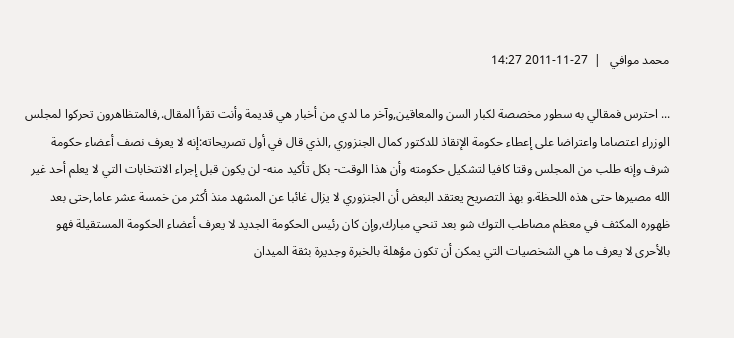محمد موافي   |  27-11-2011 14:27

... احترس فمقالي به سطور مخصصة لكبار السن والمعاقين,وآخر ما لدي من أخبار هي قديمة وأنت تقرأ المقال.,فالمتظاهرون تحركوا لمجلس الوزراء اعتصاما واعتراضا على إعطاء حكومة الإنقاذ للدكتور كمال الجنزوري ,الذي قال في أول تصريحاته:إنه لا يعرف نصف أعضاء حكومة شرف وإنه طلب من المجلس وقتا كافيا لتشكيل حكومته وأن هذا الوقت- بكل تأكيد منه- لن يكون قبل إجراء الانتخابات التي لا يعلم أحد غير الله مصيرها حتى هذه اللحظة.و بهذ التصريح يعتقد البعض أن الجنزوري لا يزال غائبا عن المشهد منذ أكثر من خمسة عشر عاما,حتى بعد ظهوره المكثف في معظم مصاطب التوك شو بعد تنحي مبارك,وإن كان رئيس الحكومة الجديد لا يعرف أعضاء الحكومة المستقيلة فهو بالأحرى لا يعرف ما هي الشخصيات التي يمكن أن تكون مؤهلة بالخبرة وجديرة بثقة الميدان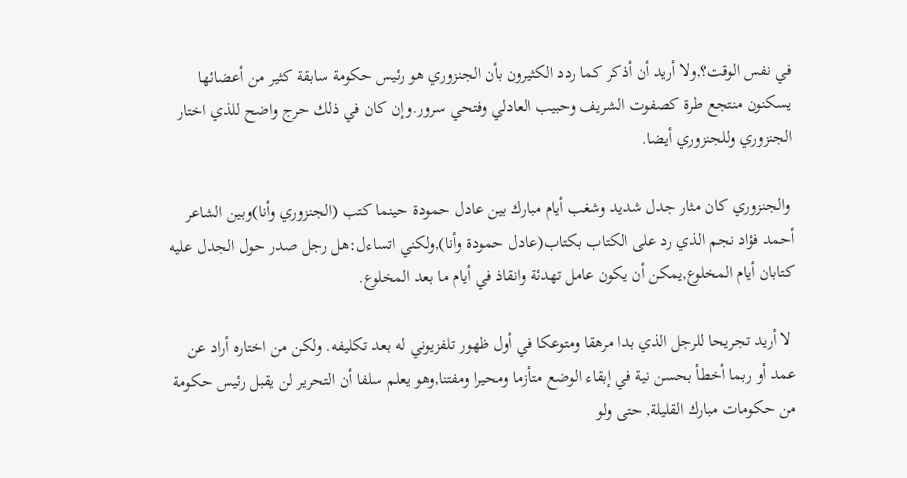في نفس الوقت؟,ولا أريد أن أذكر كما ردد الكثيرون بأن الجنزوري هو رئيس حكومة سابقة كثير من أعضائها يسكنون منتجع طرة كصفوت الشريف وحبيب العادلي وفتحي سرور.وإن كان في ذلك حرج واضح للذي اختار الجنزوري وللجنزوري أيضا.

 والجنزوري كان مثار جدل شديد وشغب أيام مبارك بين عادل حمودة حينما كتب (الجنزوري وأنا)وبين الشاعر أحمد فؤاد نجم الذي رد على الكتاب بكتاب(عادل حمودة وأنا),ولكني اتساءل:هل رجل صدر حول الجدل عليه كتابان أيام المخلوع,يمكن أن يكون عامل تهدئة وانقاذ في أيام ما بعد المخلوع.

 لا أريد تجريحا للرجل الذي بدا مرهقا ومتوعكا في أول ظهور تلفزيوني له بعد تكليفه. ولكن من اختاره أراد عن عمد أو ربما أخطأ بحسن نية في إبقاء الوضع متأزما ومحيرا ومفتنا,وهو يعلم سلفا أن التحرير لن يقبل رئيس حكومة من حكومات مبارك القليلة, حتى ولو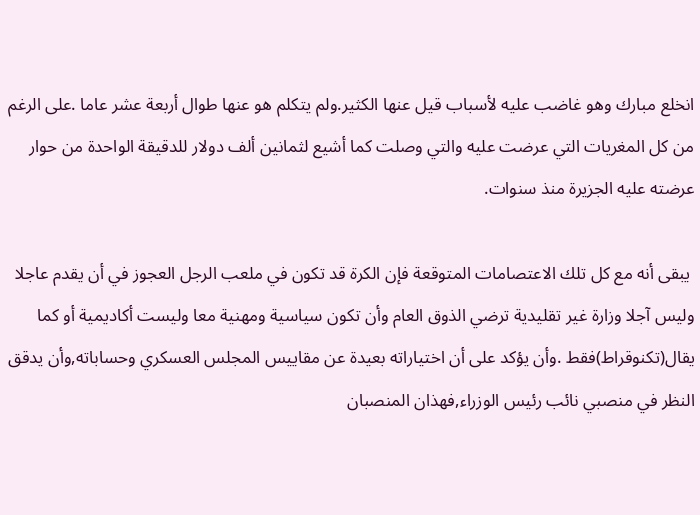انخلع مبارك وهو غاضب عليه لأسباب قيل عنها الكثير.ولم يتكلم هو عنها طوال أربعة عشر عاما .على الرغم من كل المغريات التي عرضت عليه والتي وصلت كما أشيع لثمانين ألف دولار للدقيقة الواحدة من حوار عرضته عليه الجزيرة منذ سنوات.

 يبقى أنه مع كل تلك الاعتصامات المتوقعة فإن الكرة قد تكون في ملعب الرجل العجوز في أن يقدم عاجلا وليس آجلا وزارة غير تقليدية ترضي الذوق العام وأن تكون سياسية ومهنية معا وليست أكاديمية أو كما يقال(تكنوقراط)فقط .وأن يؤكد على أن اختياراته بعيدة عن مقاييس المجلس العسكري وحساباته,وأن يدقق النظر في منصبي نائب رئيس الوزراء,فهذان المنصبان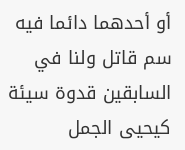أو أحدهما دائما فيه سم قاتل ولنا في السابقين قدوة سيئة كيحيى الجمل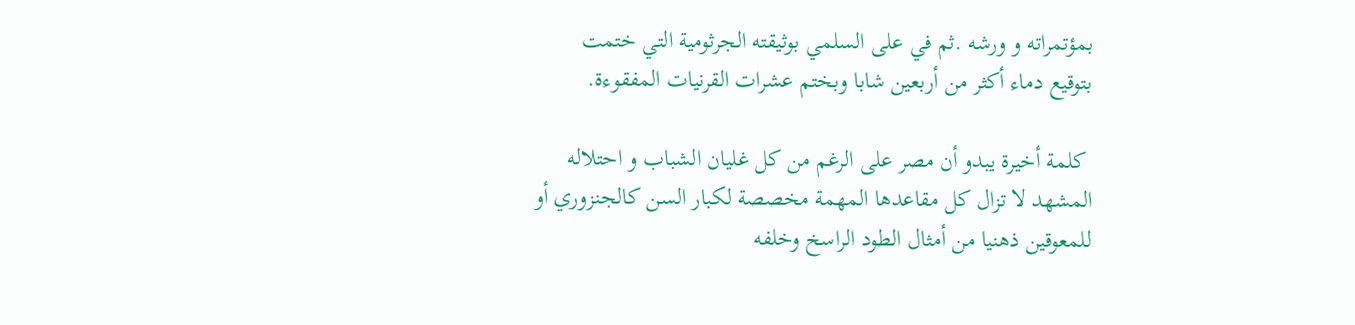بمؤتمراته و ورشه .ثم في على السلمي بوثيقته الجرثومية التي ختمت بتوقيع دماء أكثر من أربعين شابا وبختم عشرات القرنيات المفقوءة.

 كلمة أخيرة يبدو أن مصر على الرغم من كل غليان الشباب و احتلاله المشهد لا تزال كل مقاعدها المهمة مخصصة لكبار السن كالجنزوري أو للمعوقين ذهنيا من أمثال الطود الراسخ وخلفه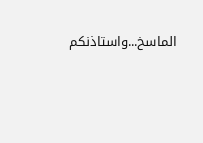الماسخ...واستاذنكم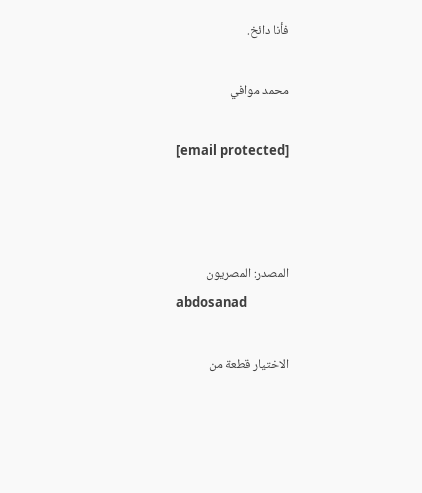فأنا دائخ.

محمد موافي

[email protected]



المصدر: المصريون
abdosanad

الاختيار قطعة من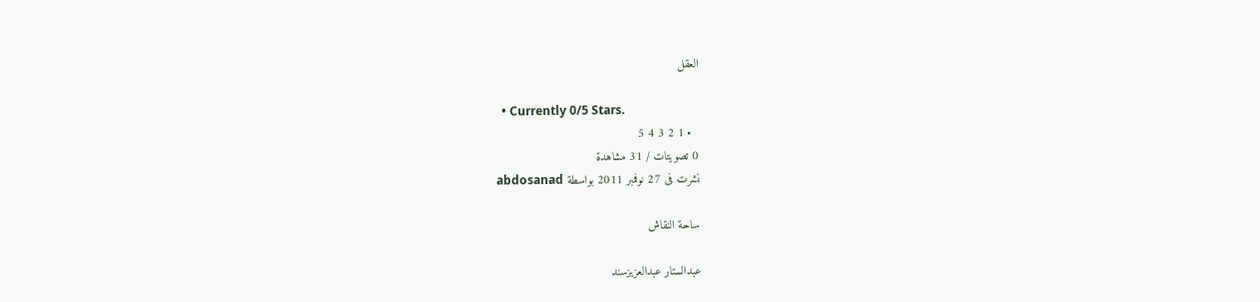العقل

  • Currently 0/5 Stars.
  • 1 2 3 4 5
0 تصويتات / 31 مشاهدة
نشرت فى 27 نوفمبر 2011 بواسطة abdosanad

ساحة النقاش

عبدالستار عبدالعزيزسند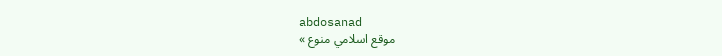abdosanad
موقع اسلامي منوع »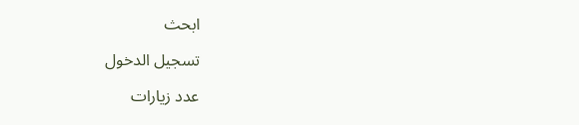ابحث

تسجيل الدخول

عدد زيارات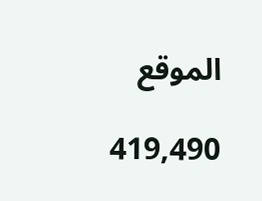الموقع

419,490